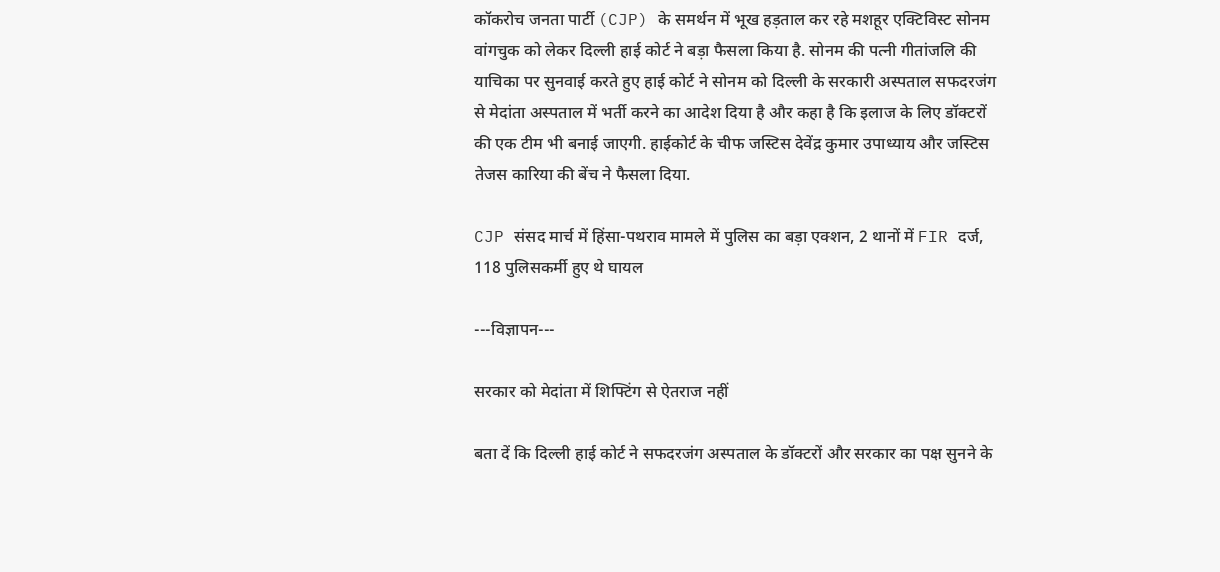कॉकरोच जनता पार्टी (CJP) के समर्थन में भूख हड़ताल कर रहे मशहूर एक्टिविस्ट सोनम वांगचुक को लेकर दिल्ली हाई कोर्ट ने बड़ा फैसला किया है. सोनम की पत्नी गीतांजलि की याचिका पर सुनवाई करते हुए हाई कोर्ट ने सोनम को दिल्ली के सरकारी अस्पताल सफदरजंग से मेदांता अस्पताल में भर्ती करने का आदेश दिया है और कहा है कि इलाज के लिए डॉक्टरों की एक टीम भी बनाई जाएगी. हाईकोर्ट के चीफ जस्टिस देवेंद्र कुमार उपाध्याय और जस्टिस तेजस कारिया की बेंच ने फैसला दिया.

CJP संसद मार्च में हिंसा-पथराव मामले में पुलिस का बड़ा एक्शन, 2 थानों में FIR दर्ज, 118 पुलिसकर्मी हुए थे घायल

---विज्ञापन---

सरकार को मेदांता में शिफ्टिंग से ऐतराज नहीं

बता दें कि दिल्ली हाई कोर्ट ने सफदरजंग अस्पताल के डॉक्टरों और सरकार का पक्ष सुनने के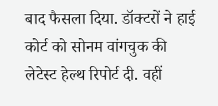बाद फैसला दिया. डॉक्टरों ने हाई कोर्ट को सोनम वांगचुक की लेटेस्ट हेल्थ रिपोर्ट दी. वहीं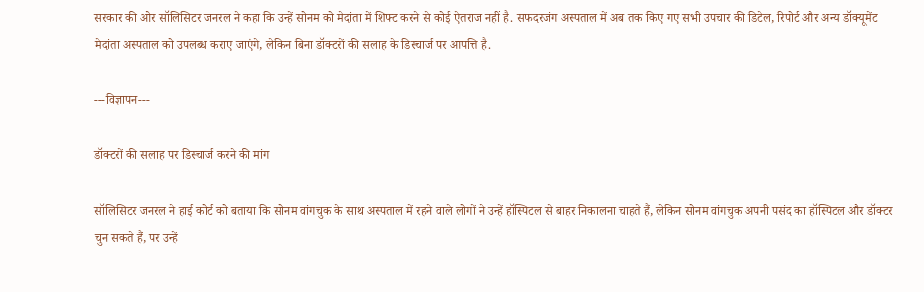सरकार की ओर सॉलिसिटर जनरल ने कहा कि उन्हें सोनम को मेदांता में शिफ्ट करने से कोई ऐतराज नहीं है. सफदरजंग अस्पताल में अब तक किए गए सभी उपचार की डिटेल, रिपोर्ट और अन्य डॉक्यूमेंट मेदांता अस्पताल को उपलब्ध कराए जाएंगे, लेकिन बिना डॉक्टरों की सलाह के डिस्चार्ज पर आपत्ति है.

---विज्ञापन---

डॉक्टरों की सलाह पर डिस्चार्ज करने की मांग

सॉलिसिटर जनरल ने हाई कोर्ट को बताया कि सोनम वांगचुक के साथ अस्पताल में रहने वाले लोगों ने उन्हें हॉस्पिटल से बाहर निकालना चाहते हैं, लेकिन सोनम वांगचुक अपनी पसंद का हॉस्पिटल और डॉक्टर चुन सकते हैं, पर उन्हें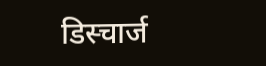डिस्चार्ज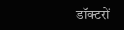डॉक्टरों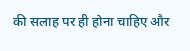की सलाह पर ही होना चाहिए और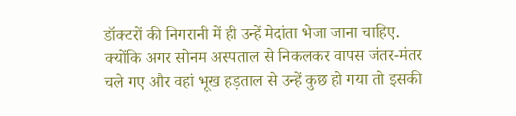डॉक्टरों की निगरानी में ही उन्हें मेदांता भेजा जाना चाहिए. क्योंकि अगर सोनम अस्पताल से निकलकर वापस जंतर-मंतर चले गए और वहां भूख हड़ताल से उन्हें कुछ हो गया तो इसकी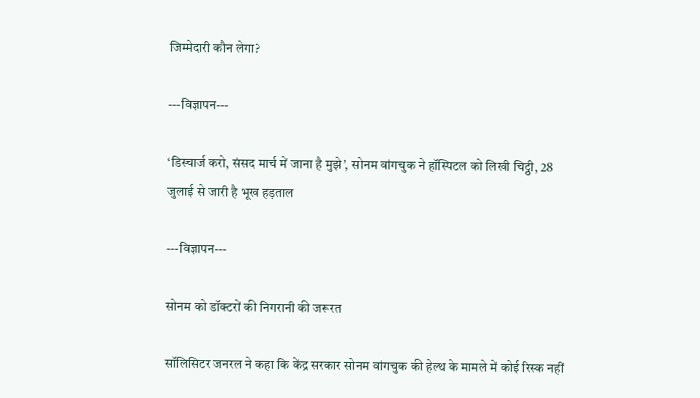जिम्मेदारी कौन लेगा?

---विज्ञापन---

‘डिस्चार्ज करो, संसद मार्च में जाना है मुझे’, सोनम वांगचुक ने हॉस्पिटल को लिखी चिट्ठी, 28 जुलाई से जारी है भूख हड़ताल

---विज्ञापन---

सोनम को डॉक्टरों की निगरानी की जरूरत

सॉलिसिटर जनरल ने कहा कि केंद्र सरकार सोनम वांगचुक की हेल्थ के मामले में कोई रिस्क नहीं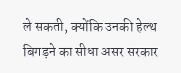ले सकती, क्योंकि उनकी हेल्थ बिगड़ने का सीधा असर सरकार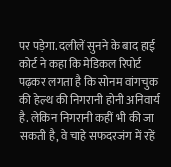पर पड़ेगा. दलीलें सुनने के बाद हाई कोर्ट ने कहा कि मेडिकल रिपोर्ट पढ़कर लगता है कि सोनम वांगचुक की हेल्थ की निगरानी होनी अनिवार्य है. लेकिन निगरानी कहीं भी की जा सकती है, वे चाहे सफदरजंग में रहें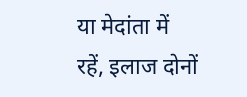या मेदांता में रहें, इलाज दोनों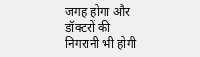जगह होगा और डॉक्टरों की निगरानी भी होगी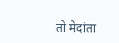तो मेदांता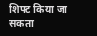शिफ्ट किया जा सकता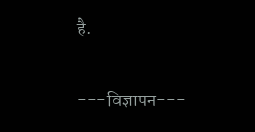है.

---विज्ञापन---